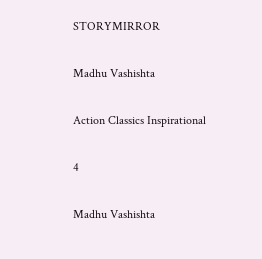STORYMIRROR

Madhu Vashishta

Action Classics Inspirational

4

Madhu Vashishta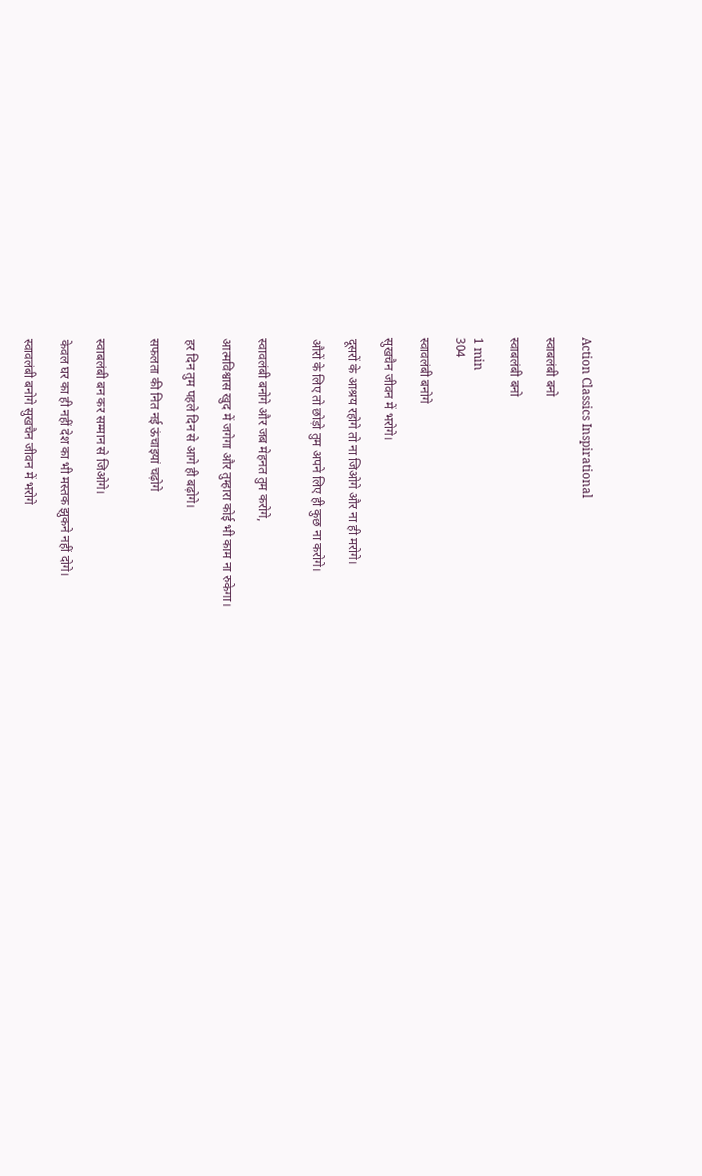Action Classics Inspirational

स्वाबलंबी बनो

स्वाबलंबी बनो

1 min
304

स्वावलंबी बनोगे

सुखचैन जीवन में भरोगे।

दूसरों के आश्रय रहोगे तो ना जिओगे और ना ही मरोगे।

औरों के लिए तो छोड़ो तुम अपने लिए ही कुछ ना करोगे।


स्वावलंबी बनोगे और जब मेहनत तुम करोगे,

आत्मविश्वास खुद में जगेगा और तुम्हारा कोई भी काम ना रुकेगा।

हर दिन तुम पहले दिन से आगे ही बढ़ोगे।

सफलता की नित नई ऊंचाइयां चढ़ोगे


स्वाबलंबी बन कर सम्मान से जिओगे।

केवल घर का ही नहीं देश का भी मस्तक झुकने नहीं दोगे।

स्वावलंबी बनोगे सुखचैन जीवन में भरोगे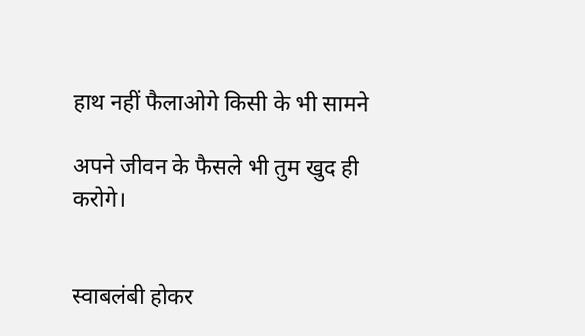हाथ नहीं फैलाओगे किसी के भी सामने

अपने जीवन के फैसले भी तुम खुद ही करोगे।


स्वाबलंबी होकर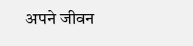अपने जीवन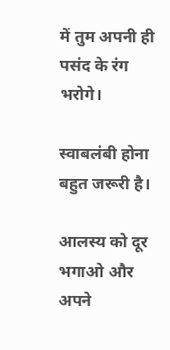में तुम अपनी ही पसंद के रंग भरोगे।

स्वाबलंबी होना बहुत जरूरी है।

आलस्य को दूर भगाओ और अपने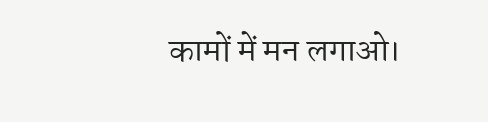कामों में मन लगाओ।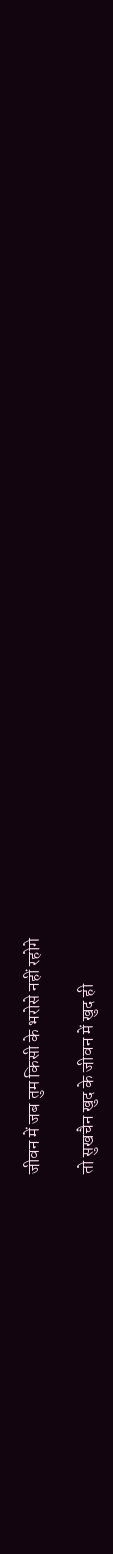जीवन में जब तुम किसी के भरोसे नहीं रहोगे

तो सुखचैन खुद के जीवन में खुद ही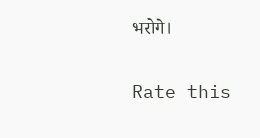भरोगे।


Rate this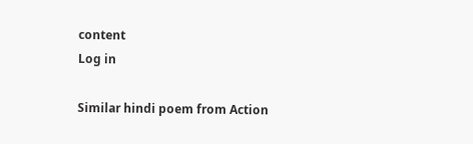content
Log in

Similar hindi poem from Action